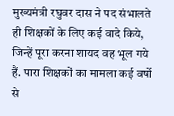मुख्यमंत्री रघुवर दास ने पद संभालते ही शिक्षकों के लिए कई वादे किये, जिन्हें पूरा करना शायद वह भूल गये हैं. पारा शिक्षकों का मामला कई वर्षो से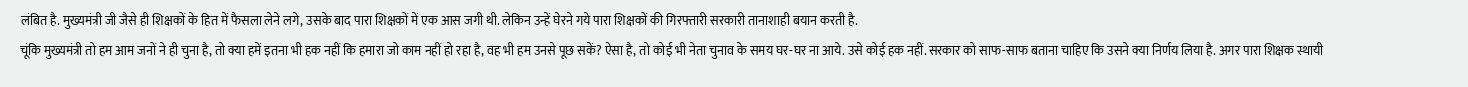लंबित है. मुख्यमंत्री जी जैसे ही शिक्षकों के हित में फैसला लेने लगे, उसके बाद पारा शिक्षकों में एक आस जगी थी. लेकिन उन्हें घेरने गये पारा शिक्षकों की गिरफ्तारी सरकारी तानाशाही बयान करती है.
चूंकि मुख्यमंत्री तो हम आम जनों ने ही चुना है, तो क्या हमें इतना भी हक नहीं कि हमारा जो काम नहीं हो रहा है, वह भी हम उनसे पूछ सकें? ऐसा है, तो कोई भी नेता चुनाव के समय घर-घर ना आये. उसे कोई हक नहीं. सरकार को साफ-साफ बताना चाहिए कि उसने क्या निर्णय लिया है. अगर पारा शिक्षक स्थायी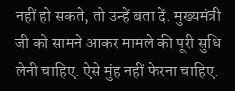नहीं हो सकते, तो उन्हें बता दें. मुख्यमंत्री जी को सामने आकर मामले की पूरी सुधि लेनी चाहिए. ऐसे मुंह नहीं फेरना चाहिए.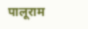पालूराम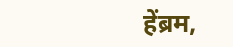हेंब्रम,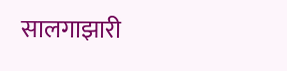सालगाझारी